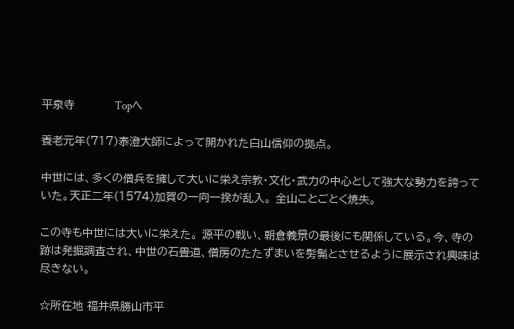平泉寺          Topへ

養老元年(717)泰澄大師によって開かれた白山信仰の拠点。

中世には、多くの僧兵を擁して大いに栄え宗教・文化・武力の中心として強大な勢力を誇って
いた。天正二年(1574)加賀の一向一揆が乱入。 全山ことごとく焼失。

この寺も中世には大いに栄えた。 源平の戦い、朝倉義景の最後にも関係している。今、寺の
跡は発掘調査され、中世の石畳道、僧房のたたずまいを髣髴とさせるように展示され興味は
尽きない。

☆所在地 福井県勝山市平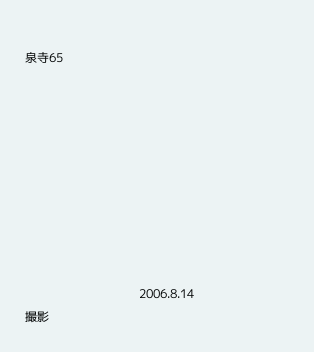泉寺65









                                      2006.8.14 撮影